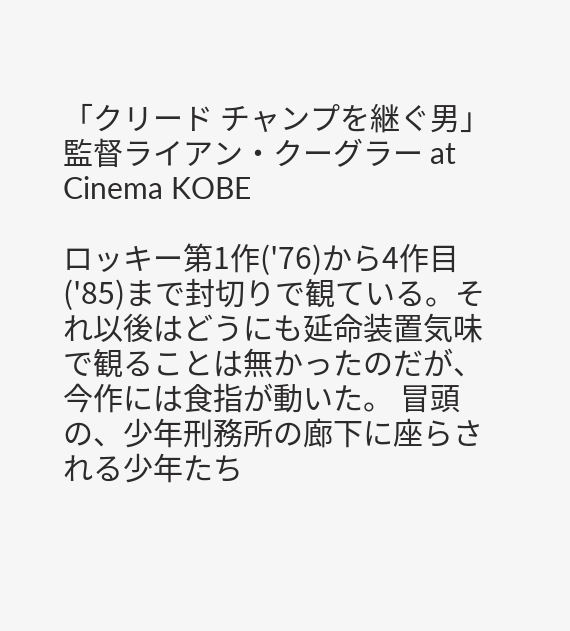「クリード チャンプを継ぐ男」監督ライアン・クーグラー at Cinema KOBE

ロッキー第1作('76)から4作目('85)まで封切りで観ている。それ以後はどうにも延命装置気味で観ることは無かったのだが、今作には食指が動いた。 冒頭の、少年刑務所の廊下に座らされる少年たち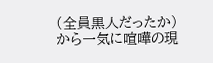(全員黒人だったか)から一気に喧嘩の現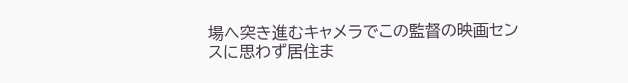場へ突き進むキャメラでこの監督の映画センスに思わず居住ま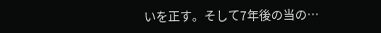いを正す。そして7年後の当の…